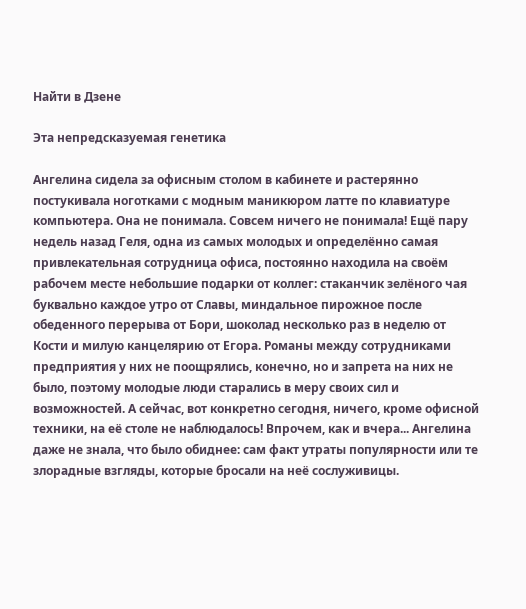Найти в Дзене

Эта непредсказуемая генетика

Ангелина сидела за офисным столом в кабинете и растерянно постукивала ноготками с модным маникюром латте по клавиатуре компьютера. Она не понимала. Совсем ничего не понимала! Ещё пару недель назад Геля, одна из самых молодых и определённо самая привлекательная сотрудница офиса, постоянно находила на своём рабочем месте небольшие подарки от коллег: стаканчик зелёного чая буквально каждое утро от Славы, миндальное пирожное после обеденного перерыва от Бори, шоколад несколько раз в неделю от Кости и милую канцелярию от Егора. Романы между сотрудниками предприятия у них не поощрялись, конечно, но и запрета на них не было, поэтому молодые люди старались в меру своих сил и возможностей. А сейчас, вот конкретно сегодня, ничего, кроме офисной техники, на её столе не наблюдалось! Впрочем, как и вчера... Ангелина даже не знала, что было обиднее: сам факт утраты популярности или те злорадные взгляды, которые бросали на неё сослуживицы.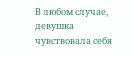В любом случае, девушка чувствовала себя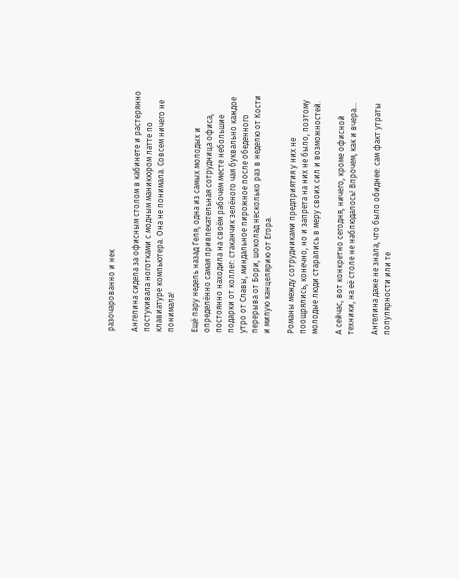разочарованно и нек

Ангелина сидела за офисным столом в кабинете и растерянно постукивала ноготками с модным маникюром латте по клавиатуре компьютера. Она не понимала. Совсем ничего не понимала!

Ещё пару недель назад Геля, одна из самых молодых и определённо самая привлекательная сотрудница офиса, постоянно находила на своём рабочем месте небольшие подарки от коллег: стаканчик зелёного чая буквально каждое утро от Славы, миндальное пирожное после обеденного перерыва от Бори, шоколад несколько раз в неделю от Кости и милую канцелярию от Егора.

Романы между сотрудниками предприятия у них не поощрялись, конечно, но и запрета на них не было, поэтому молодые люди старались в меру своих сил и возможностей.

А сейчас, вот конкретно сегодня, ничего, кроме офисной техники, на её столе не наблюдалось! Впрочем, как и вчера...

Ангелина даже не знала, что было обиднее: сам факт утраты популярности или те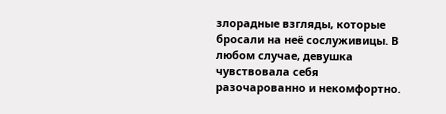злорадные взгляды, которые бросали на неё сослуживицы. В любом случае, девушка чувствовала себя разочарованно и некомфортно.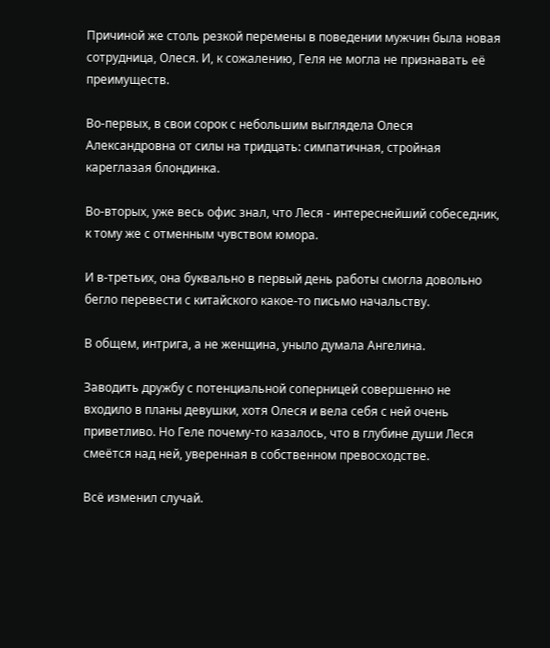Причиной же столь резкой перемены в поведении мужчин была новая сотрудница, Олеся. И, к сожалению, Геля не могла не признавать её преимуществ.

Во-первых, в свои сорок с небольшим выглядела Олеся Александровна от силы на тридцать: симпатичная, стройная кареглазая блондинка.

Во-вторых, уже весь офис знал, что Леся - интереснейший собеседник, к тому же с отменным чувством юмора.

И в-третьих, она буквально в первый день работы смогла довольно бегло перевести с китайского какое-то письмо начальству.

В общем, интрига, а не женщина, уныло думала Ангелина.

Заводить дружбу с потенциальной соперницей совершенно не входило в планы девушки, хотя Олеся и вела себя с ней очень приветливо. Но Геле почему-то казалось, что в глубине души Леся смеётся над ней, уверенная в собственном превосходстве.

Всё изменил случай.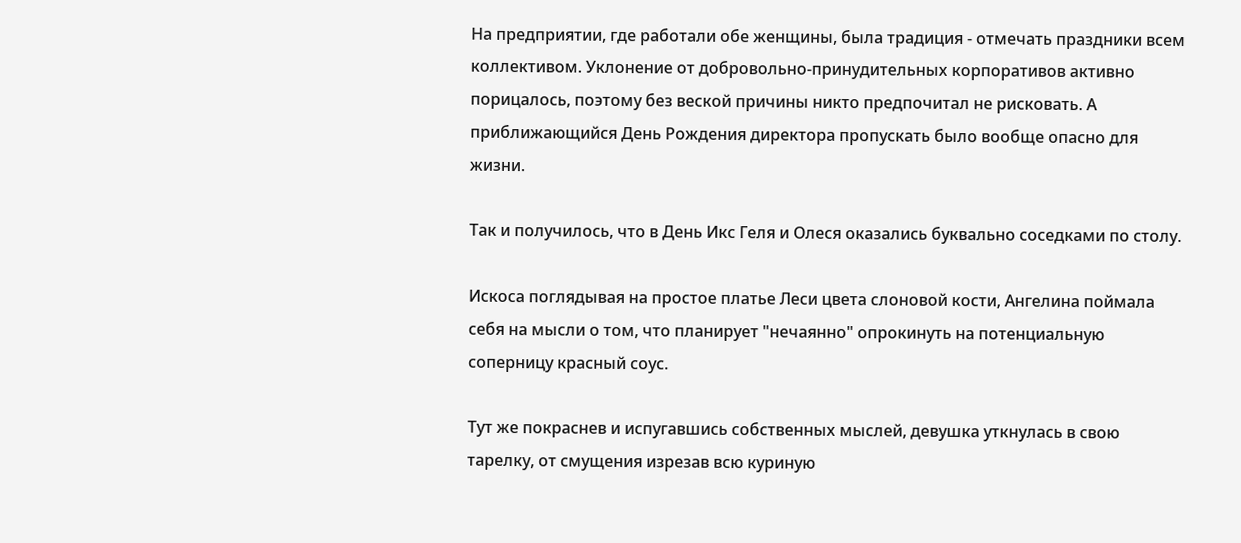На предприятии, где работали обе женщины, была традиция - отмечать праздники всем коллективом. Уклонение от добровольно-принудительных корпоративов активно порицалось, поэтому без веской причины никто предпочитал не рисковать. А приближающийся День Рождения директора пропускать было вообще опасно для жизни.

Так и получилось, что в День Икс Геля и Олеся оказались буквально соседками по столу.

Искоса поглядывая на простое платье Леси цвета слоновой кости, Ангелина поймала себя на мысли о том, что планирует "нечаянно" опрокинуть на потенциальную соперницу красный соус.

Тут же покраснев и испугавшись собственных мыслей, девушка уткнулась в свою тарелку, от смущения изрезав всю куриную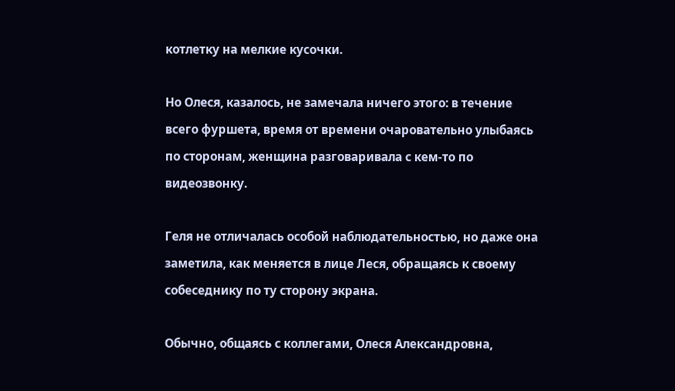котлетку на мелкие кусочки.

Но Олеся, казалось, не замечала ничего этого: в течение всего фуршета, время от времени очаровательно улыбаясь по сторонам, женщина разговаривала с кем-то по видеозвонку.

Геля не отличалась особой наблюдательностью, но даже она заметила, как меняется в лице Леся, обращаясь к своему собеседнику по ту сторону экрана.

Обычно, общаясь с коллегами, Олеся Александровна,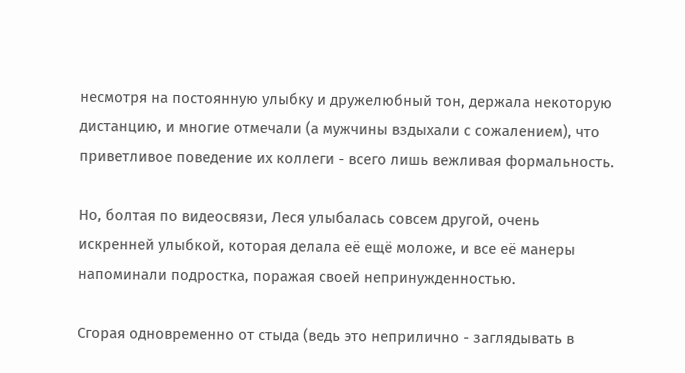несмотря на постоянную улыбку и дружелюбный тон, держала некоторую дистанцию, и многие отмечали (а мужчины вздыхали с сожалением), что приветливое поведение их коллеги - всего лишь вежливая формальность.

Но, болтая по видеосвязи, Леся улыбалась совсем другой, очень искренней улыбкой, которая делала её ещё моложе, и все её манеры напоминали подростка, поражая своей непринужденностью.

Сгорая одновременно от стыда (ведь это неприлично - заглядывать в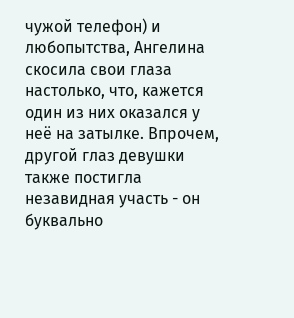чужой телефон) и любопытства, Ангелина скосила свои глаза настолько, что, кажется один из них оказался у неё на затылке. Впрочем, другой глаз девушки также постигла незавидная участь - он буквально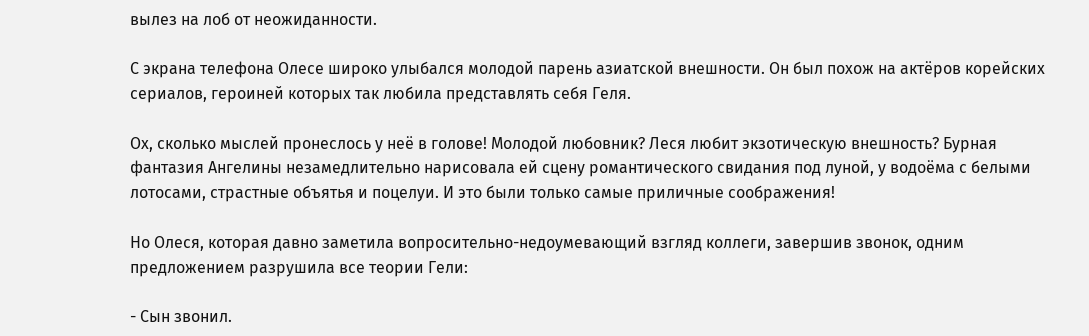вылез на лоб от неожиданности.

С экрана телефона Олесе широко улыбался молодой парень азиатской внешности. Он был похож на актёров корейских сериалов, героиней которых так любила представлять себя Геля.

Ох, сколько мыслей пронеслось у неё в голове! Молодой любовник? Леся любит экзотическую внешность? Бурная фантазия Ангелины незамедлительно нарисовала ей сцену романтического свидания под луной, у водоёма с белыми лотосами, страстные объятья и поцелуи. И это были только самые приличные соображения!

Но Олеся, которая давно заметила вопросительно-недоумевающий взгляд коллеги, завершив звонок, одним предложением разрушила все теории Гели:

- Сын звонил.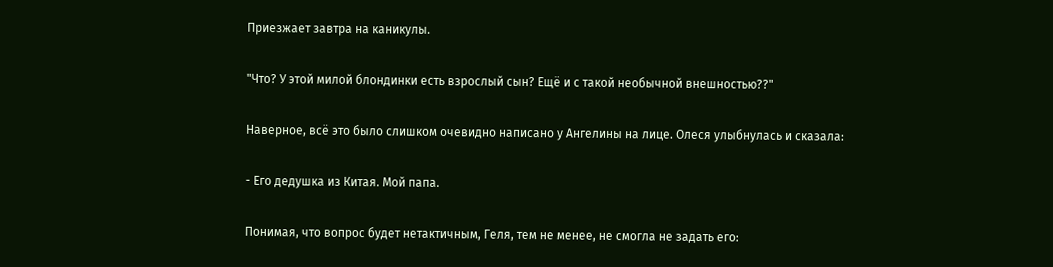Приезжает завтра на каникулы.

"Что? У этой милой блондинки есть взрослый сын? Ещё и с такой необычной внешностью??"

Наверное, всё это было слишком очевидно написано у Ангелины на лице. Олеся улыбнулась и сказала:

- Его дедушка из Китая. Мой папа.

Понимая, что вопрос будет нетактичным, Геля, тем не менее, не смогла не задать его: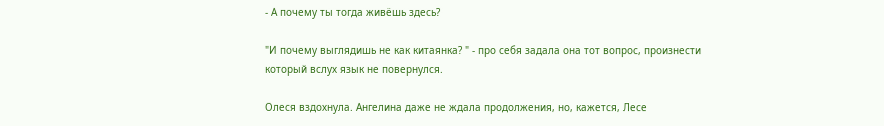- А почему ты тогда живёшь здесь?

"И почему выглядишь не как китаянка? " - про себя задала она тот вопрос, произнести который вслух язык не повернулся.

Олеся вздохнула. Ангелина даже не ждала продолжения, но, кажется, Лесе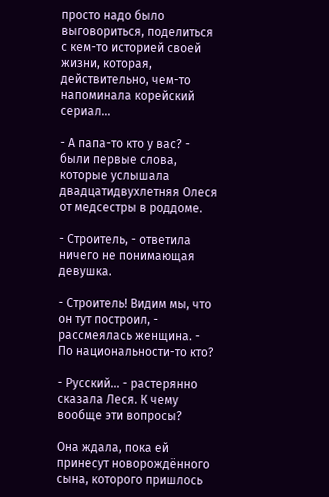просто надо было выговориться, поделиться с кем-то историей своей жизни, которая, действительно, чем-то напоминала корейский сериал...

- А папа-то кто у вас? - были первые слова, которые услышала двадцатидвухлетняя Олеся от медсестры в роддоме.

- Строитель, - ответила ничего не понимающая девушка.

- Строитель! Видим мы, что он тут построил, - рассмеялась женщина. - По национальности-то кто?

- Русский... - растерянно сказала Леся. К чему вообще эти вопросы?

Она ждала, пока ей принесут новорождённого сына, которого пришлось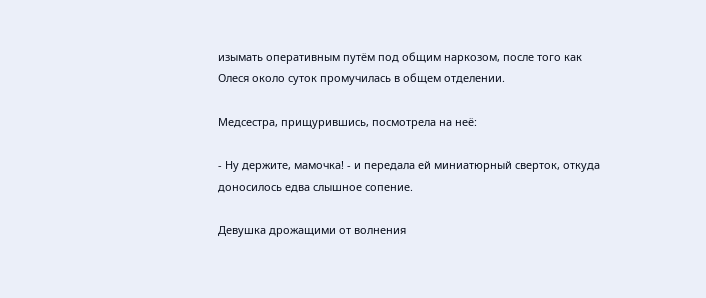изымать оперативным путём под общим наркозом, после того как Олеся около суток промучилась в общем отделении.

Медсестра, прищурившись, посмотрела на неё:

- Ну держите, мамочка! - и передала ей миниатюрный сверток, откуда доносилось едва слышное сопение.

Девушка дрожащими от волнения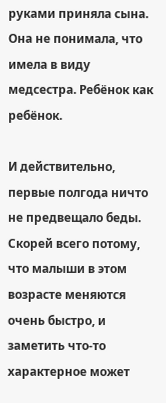руками приняла сына. Она не понимала, что имела в виду медсестра. Ребёнок как ребёнок.

И действительно, первые полгода ничто не предвещало беды. Скорей всего потому, что малыши в этом возрасте меняются очень быстро, и заметить что-то характерное может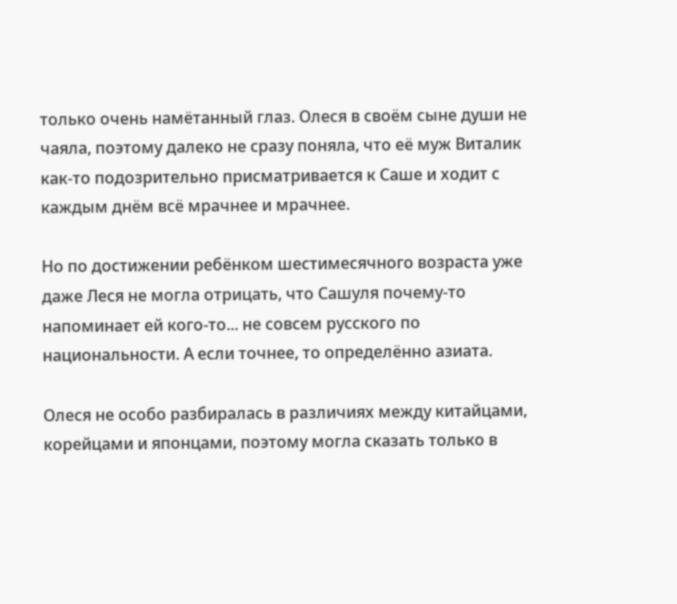только очень намётанный глаз. Олеся в своём сыне души не чаяла, поэтому далеко не сразу поняла, что её муж Виталик как-то подозрительно присматривается к Саше и ходит с каждым днём всё мрачнее и мрачнее.

Но по достижении ребёнком шестимесячного возраста уже даже Леся не могла отрицать, что Сашуля почему-то напоминает ей кого-то... не совсем русского по национальности. А если точнее, то определённо азиата.

Олеся не особо разбиралась в различиях между китайцами, корейцами и японцами, поэтому могла сказать только в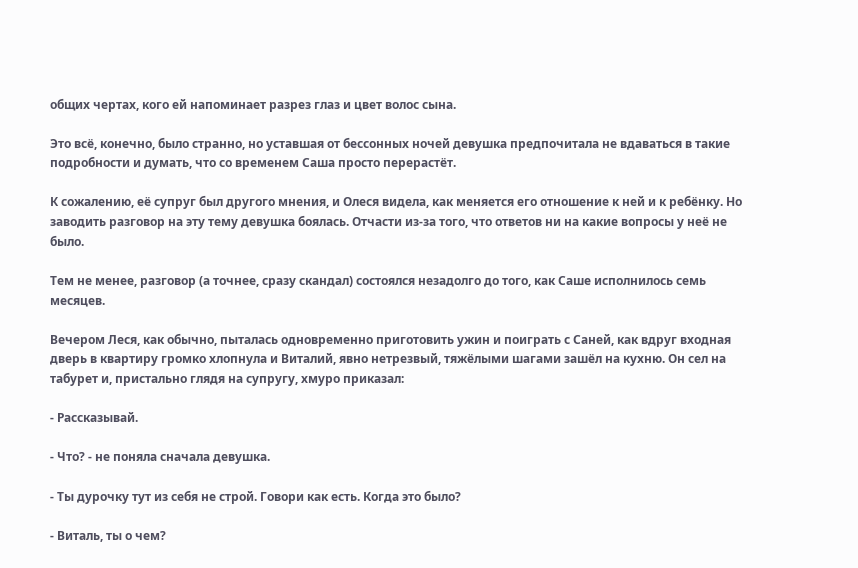общих чертах, кого ей напоминает разрез глаз и цвет волос сына.

Это всё, конечно, было странно, но уставшая от бессонных ночей девушка предпочитала не вдаваться в такие подробности и думать, что со временем Саша просто перерастёт.

К сожалению, её супруг был другого мнения, и Олеся видела, как меняется его отношение к ней и к ребёнку. Но заводить разговор на эту тему девушка боялась. Отчасти из-за того, что ответов ни на какие вопросы у неё не было.

Тем не менее, разговор (а точнее, сразу скандал) состоялся незадолго до того, как Саше исполнилось семь месяцев.

Вечером Леся, как обычно, пыталась одновременно приготовить ужин и поиграть с Саней, как вдруг входная дверь в квартиру громко хлопнула и Виталий, явно нетрезвый, тяжёлыми шагами зашёл на кухню. Он сел на табурет и, пристально глядя на супругу, хмуро приказал:

- Рассказывай.

- Что? - не поняла сначала девушка.

- Ты дурочку тут из себя не строй. Говори как есть. Когда это было?

- Виталь, ты о чем?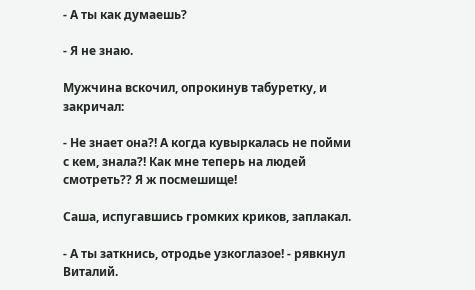- А ты как думаешь?

- Я не знаю.

Мужчина вскочил, опрокинув табуретку, и закричал:

- Не знает она?! А когда кувыркалась не пойми с кем, знала?! Как мне теперь на людей смотреть?? Я ж посмешище!

Саша, испугавшись громких криков, заплакал.

- А ты заткнись, отродье узкоглазое! - рявкнул Виталий.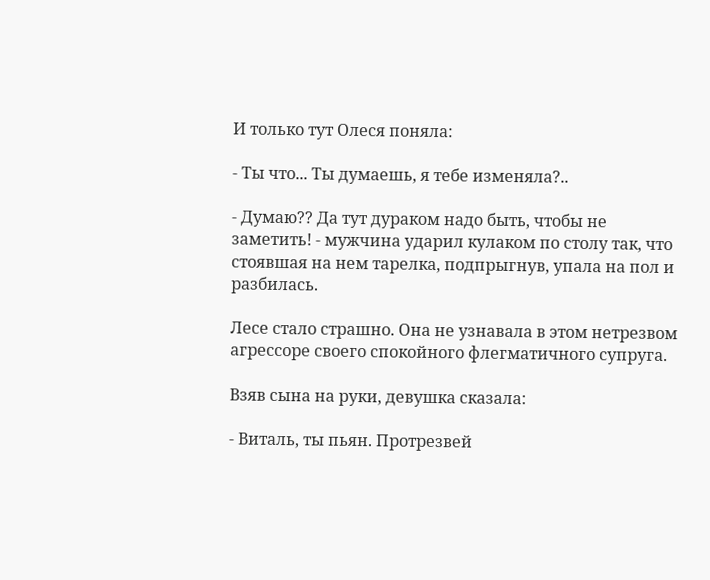И только тут Олеся поняла:

- Ты что... Ты думаешь, я тебе изменяла?..

- Думаю?? Да тут дураком надо быть, чтобы не заметить! - мужчина ударил кулаком по столу так, что стоявшая на нем тарелка, подпрыгнув, упала на пол и разбилась.

Лесе стало страшно. Она не узнавала в этом нетрезвом агрессоре своего спокойного флегматичного супруга.

Взяв сына на руки, девушка сказала:

- Виталь, ты пьян. Протрезвей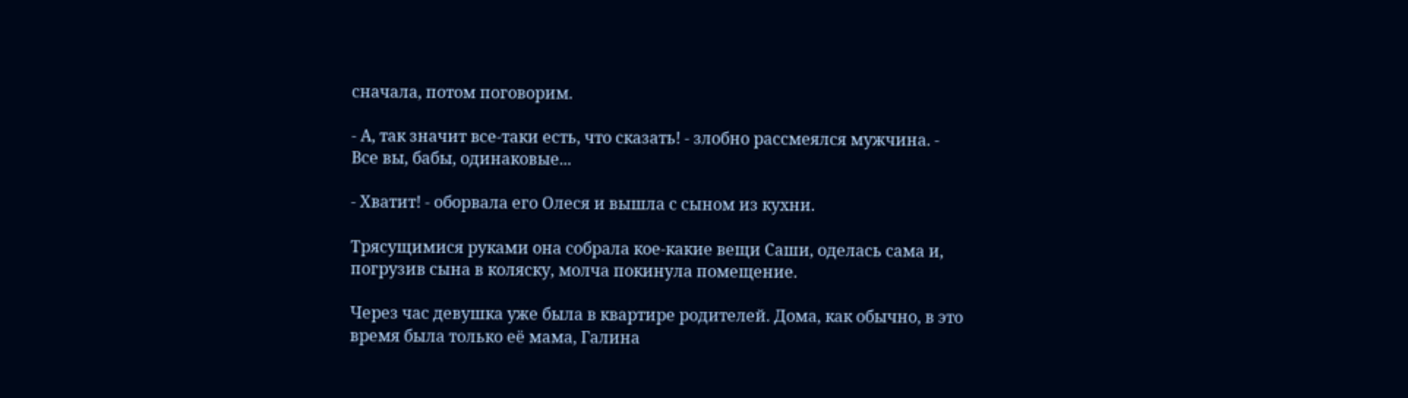сначала, потом поговорим.

- А, так значит все-таки есть, что сказать! - злобно рассмеялся мужчина. - Все вы, бабы, одинаковые...

- Хватит! - оборвала его Олеся и вышла с сыном из кухни.

Трясущимися руками она собрала кое-какие вещи Саши, оделась сама и, погрузив сына в коляску, молча покинула помещение.

Через час девушка уже была в квартире родителей. Дома, как обычно, в это время была только её мама, Галина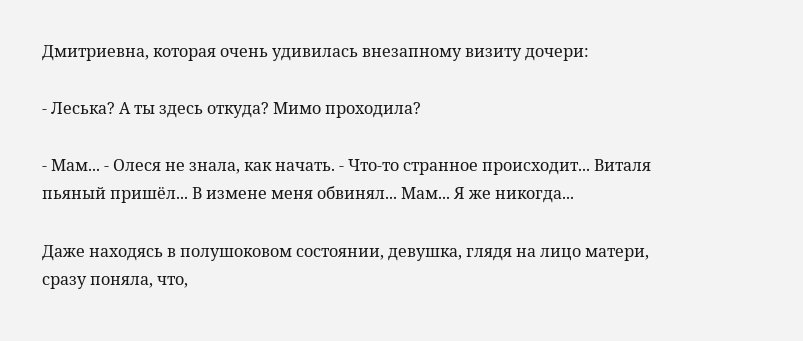Дмитриевна, которая очень удивилась внезапному визиту дочери:

- Леська? А ты здесь откуда? Мимо проходила?

- Мам... - Олеся не знала, как начать. - Что-то странное происходит... Виталя пьяный пришёл... В измене меня обвинял... Мам... Я же никогда...

Даже находясь в полушоковом состоянии, девушка, глядя на лицо матери, сразу поняла, что,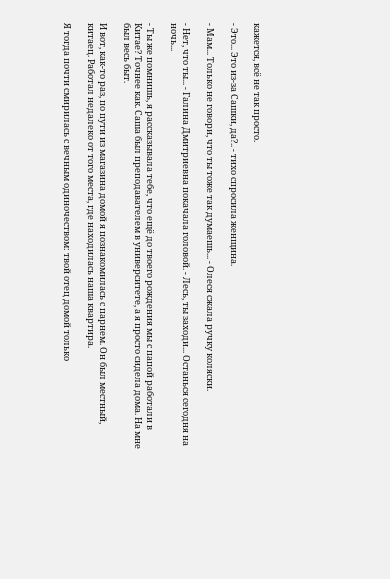кажется, всё не так просто.

- Это... Это из-за Сашки, да?.. - тихо спросила женщина.

- Мам... Только не говори, что ты тоже так думаешь... - Олеся сжала ручку коляски.

- Нет, что ты... - Галина Дмитриевна покачала головой. - Лесь, ты заходи... Останься сегодня на ночь...

- Ты же помнишь, я рассказывала тебе, что ещё до твоего рождения мы с папой работали в Китае? Точнее как. Саша был преподавателем в университете, а я просто сидела дома. На мне был весь быт.

И вот, как-то раз, по пути из магазина домой я познакомилась с парнем. Он был местный, китаец. Работал недалеко от того места, где находилась наша квартира.

Я тогда почти смирилась с вечным одиночеством: твой отец домой только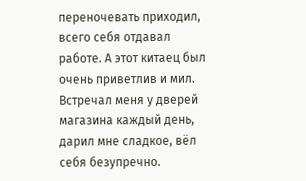переночевать приходил, всего себя отдавал работе. А этот китаец был очень приветлив и мил. Встречал меня у дверей магазина каждый день, дарил мне сладкое, вёл себя безупречно.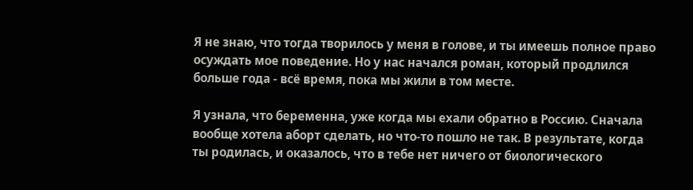Я не знаю, что тогда творилось у меня в голове, и ты имеешь полное право осуждать мое поведение. Но у нас начался роман, который продлился больше года - всё время, пока мы жили в том месте.

Я узнала, что беременна, уже когда мы ехали обратно в Россию. Сначала вообще хотела аборт сделать, но что-то пошло не так. В результате, когда ты родилась, и оказалось, что в тебе нет ничего от биологического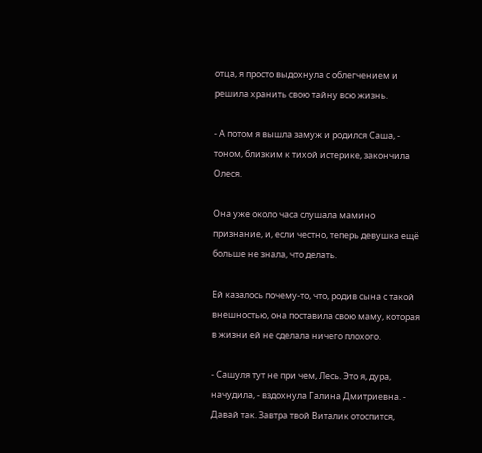отца, я просто выдохнула с облегчением и решила хранить свою тайну всю жизнь.

- А потом я вышла замуж и родился Саша, - тоном, близким к тихой истерике, закончила Олеся.

Она уже около часа слушала мамино признание, и, если честно, теперь девушка ещё больше не знала, что делать.

Ей казалось почему-то, что, родив сына с такой внешностью, она поставила свою маму, которая в жизни ей не сделала ничего плохого.

- Сашуля тут не при чем, Лесь. Это я, дура, начудила, - вздохнула Галина Дмитриевна. - Давай так. Завтра твой Виталик отоспится,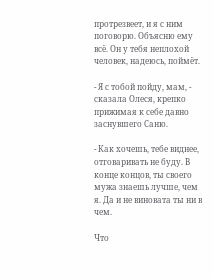протрезвеет, и я с ним поговорю. Объясню ему всё. Он у тебя неплохой человек, надеюсь, поймёт.

- Я с тобой пойду, мам, - сказала Олеся, крепко прижимая к себе давно заснувшего Саню.

- Как хочешь, тебе виднее, отговаривать не буду. В конце концов, ты своего мужа знаешь лучше, чем я. Да и не виновата ты ни в чем.

Что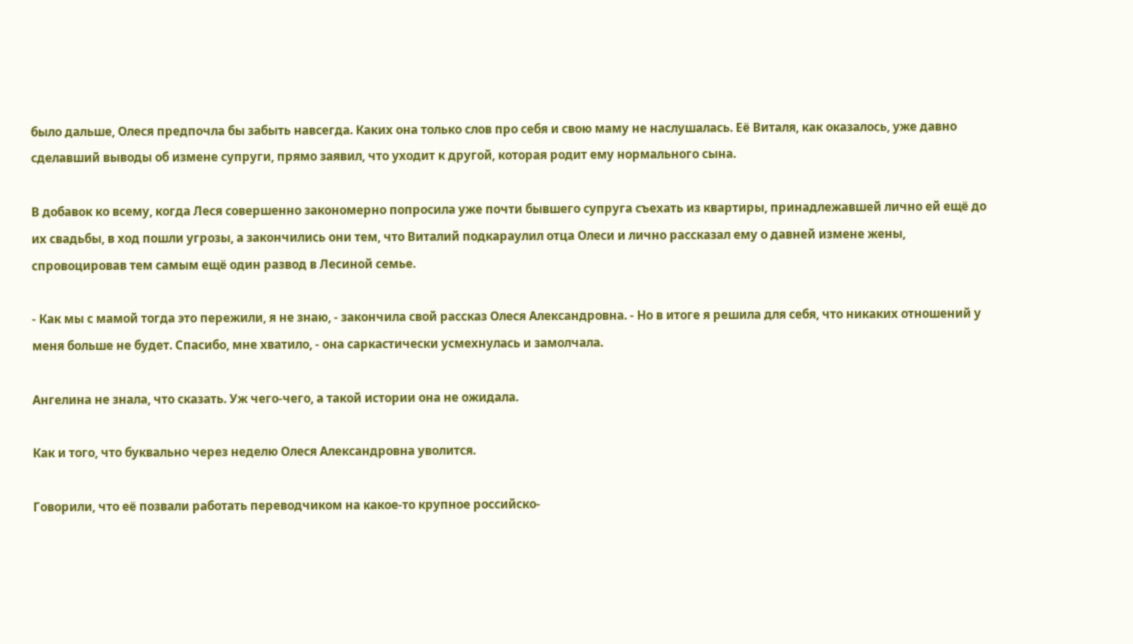было дальше, Олеся предпочла бы забыть навсегда. Каких она только слов про себя и свою маму не наслушалась. Её Виталя, как оказалось, уже давно сделавший выводы об измене супруги, прямо заявил, что уходит к другой, которая родит ему нормального сына.

В добавок ко всему, когда Леся совершенно закономерно попросила уже почти бывшего супруга съехать из квартиры, принадлежавшей лично ей ещё до их свадьбы, в ход пошли угрозы, а закончились они тем, что Виталий подкараулил отца Олеси и лично рассказал ему о давней измене жены, спровоцировав тем самым ещё один развод в Лесиной семье.

- Как мы с мамой тогда это пережили, я не знаю, - закончила свой рассказ Олеся Александровна. - Но в итоге я решила для себя, что никаких отношений у меня больше не будет. Спасибо, мне хватило, - она саркастически усмехнулась и замолчала.

Ангелина не знала, что сказать. Уж чего-чего, а такой истории она не ожидала.

Как и того, что буквально через неделю Олеся Александровна уволится.

Говорили, что её позвали работать переводчиком на какое-то крупное российско-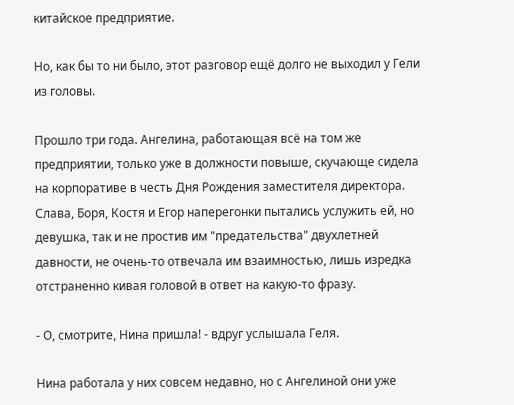китайское предприятие.

Но, как бы то ни было, этот разговор ещё долго не выходил у Гели из головы.

Прошло три года. Ангелина, работающая всё на том же предприятии, только уже в должности повыше, скучающе сидела на корпоративе в честь Дня Рождения заместителя директора. Слава, Боря, Костя и Егор наперегонки пытались услужить ей, но девушка, так и не простив им "предательства" двухлетней давности, не очень-то отвечала им взаимностью, лишь изредка отстраненно кивая головой в ответ на какую-то фразу.

- О, смотрите, Нина пришла! - вдруг услышала Геля.

Нина работала у них совсем недавно, но с Ангелиной они уже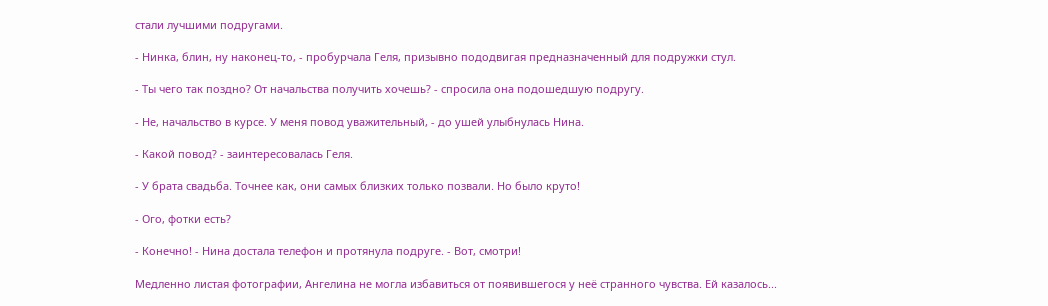стали лучшими подругами.

- Нинка, блин, ну наконец-то, - пробурчала Геля, призывно пододвигая предназначенный для подружки стул.

- Ты чего так поздно? От начальства получить хочешь? - спросила она подошедшую подругу.

- Не, начальство в курсе. У меня повод уважительный, - до ушей улыбнулась Нина.

- Какой повод? - заинтересовалась Геля.

- У брата свадьба. Точнее как, они самых близких только позвали. Но было круто!

- Ого, фотки есть?

- Конечно! - Нина достала телефон и протянула подруге. - Вот, смотри!

Медленно листая фотографии, Ангелина не могла избавиться от появившегося у неё странного чувства. Ей казалось...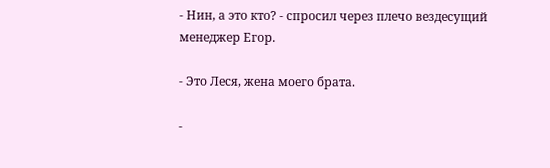- Нин, а это кто? - спросил через плечо вездесущий менеджер Егор.

- Это Леся, жена моего брата.

-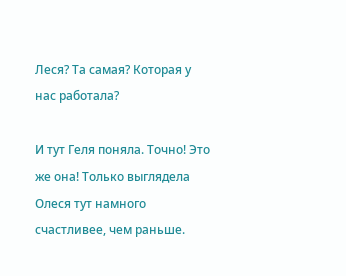Леся? Та самая? Которая у нас работала?

И тут Геля поняла. Точно! Это же она! Только выглядела Олеся тут намного счастливее, чем раньше.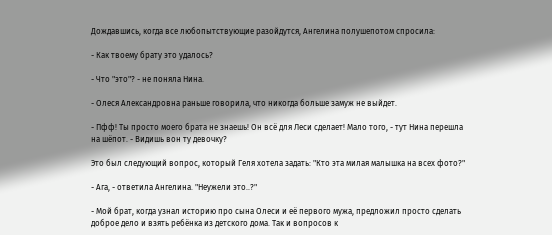Дождавшись, когда все любопытствующие разойдутся, Ангелина полушепотом спросила:

- Как твоему брату это удалось?

- Что "это"? - не поняла Нина.

- Олеся Александровна раньше говорила, что никогда больше замуж не выйдет.

- Пфф! Ты просто моего брата не знаешь! Он всё для Леси сделает! Мало того, - тут Нина перешла на шёпот. - Видишь вон ту девочку?

Это был следующий вопрос, который Геля хотела задать: "Кто эта милая малышка на всех фото?"

- Ага, - ответила Ангелина. "Неужели это..?"

- Мой брат, когда узнал историю про сына Олеси и её первого мужа, предложил просто сделать доброе дело и взять ребёнка из детского дома. Так и вопросов к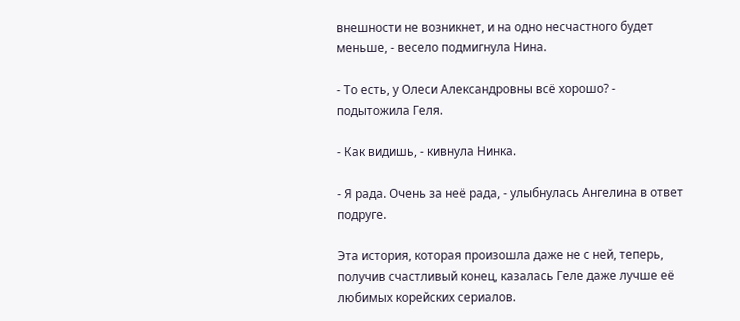внешности не возникнет, и на одно несчастного будет меньше, - весело подмигнула Нина.

- То есть, у Олеси Александровны всё хорошо? - подытожила Геля.

- Как видишь, - кивнула Нинка.

- Я рада. Очень за неё рада, - улыбнулась Ангелина в ответ подруге.

Эта история, которая произошла даже не с ней, теперь, получив счастливый конец, казалась Геле даже лучше её любимых корейских сериалов.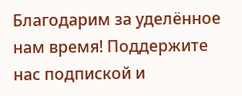Благодарим за уделённое нам время! Поддержите нас подпиской и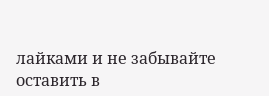лайками и не забывайте оставить в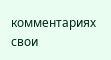комментариях свои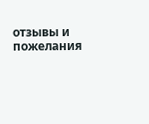отзывы и пожелания